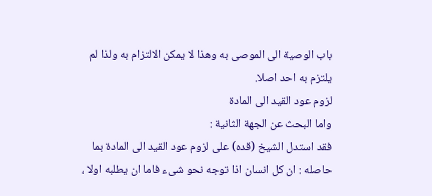باب الوصية الى الموصى به وهذا لا يمكن الالتزام به ولذا لم يلتزم به احد اصلا.
لزوم عود القيد الى المادة
واما البحث عن الجهة الثانية :
فقد استدل الشيخ (قده) على لزوم عود القيد الى المادة بما حاصله : ان كل انسان اذا توجه نحو شىء فاما ان يطلبه اولا ،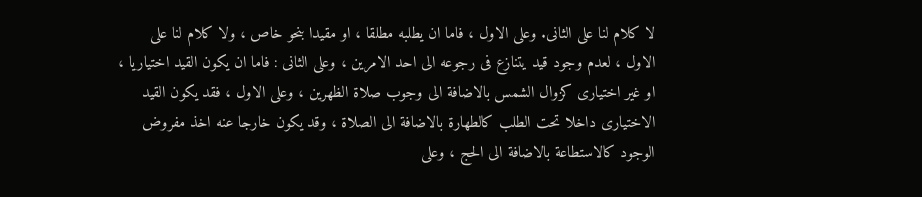لا كلام لنا على الثانى. وعلى الاول ، فاما ان يطلبه مطلقا ، او مقيدا بنحو خاص ، ولا كلام لنا على الاول ، لعدم وجود قيد يتنازع فى رجوعه الى احد الامرين ، وعلى الثانى : فاما ان يكون القيد اختياريا ، او غير اختيارى كزوال الشمس بالاضافة الى وجوب صلاة الظهرين ، وعلى الاول ، فقد يكون القيد الاختيارى داخلا تحت الطلب كالطهارة بالاضافة الى الصلاة ، وقد يكون خارجا عنه اخذ مفروض الوجود كالاستطاعة بالاضافة الى الحج ، وعلى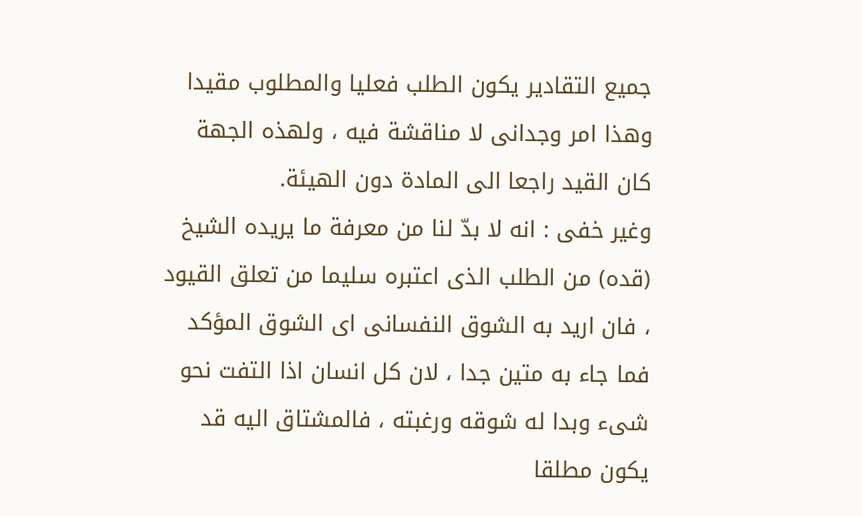جميع التقادير يكون الطلب فعليا والمطلوب مقيدا وهذا امر وجدانى لا مناقشة فيه ، ولهذه الجهة كان القيد راجعا الى المادة دون الهيئة.
وغير خفى : انه لا بدّ لنا من معرفة ما يريده الشيخ (قده) من الطلب الذى اعتبره سليما من تعلق القيود ، فان اريد به الشوق النفسانى اى الشوق المؤكد فما جاء به متين جدا ، لان كل انسان اذا التفت نحو شىء وبدا له شوقه ورغبته ، فالمشتاق اليه قد يكون مطلقا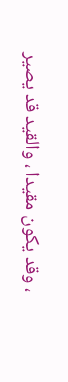، وقد يكون مقيدا ، والقيد قد يصير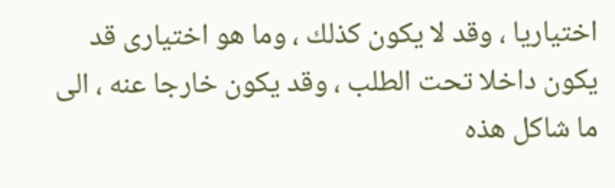اختياريا ، وقد لا يكون كذلك ، وما هو اختيارى قد يكون داخلا تحت الطلب ، وقد يكون خارجا عنه ، الى ما شاكل هذه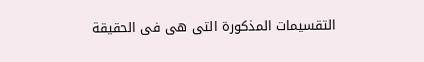التقسيمات المذكورة التى هى فى الحقيقة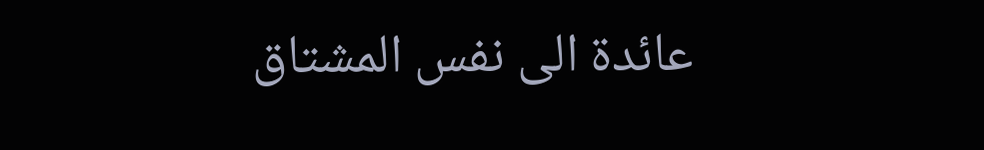عائدة الى نفس المشتاق